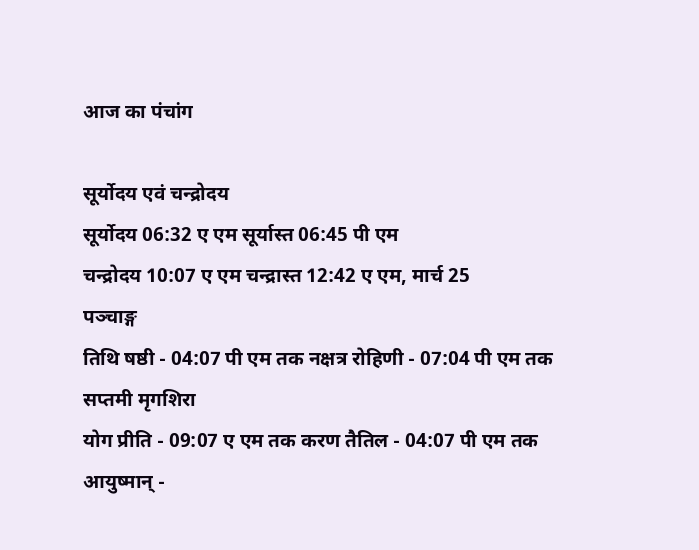आज का पंचांग

सूर्योदय एवं चन्द्रोदय
सूर्योदय 06:32 ए एम सूर्यास्त 06:45 पी एम
चन्द्रोदय 10:07 ए एम चन्द्रास्त 12:42 ए एम, मार्च 25
पञ्चाङ्ग
तिथि षष्ठी - 04:07 पी एम तक नक्षत्र रोहिणी - 07:04 पी एम तक
सप्तमी मृगशिरा
योग प्रीति - 09:07 ए एम तक करण तैतिल - 04:07 पी एम तक
आयुष्मान् -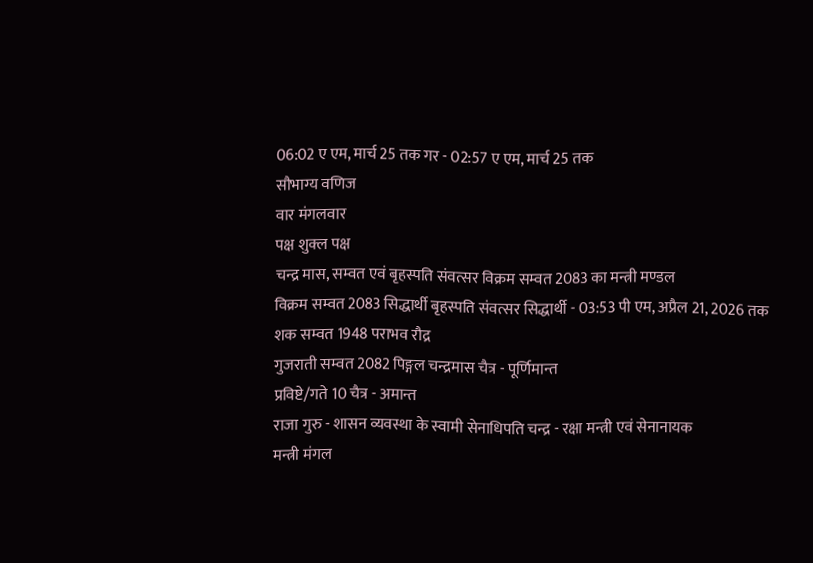06:02 ए एम, मार्च 25 तक गर - 02:57 ए एम, मार्च 25 तक
सौभाग्य वणिज
वार मंगलवार
पक्ष शुक्ल पक्ष
चन्द्र मास, सम्वत एवं बृहस्पति संवत्सर विक्रम सम्वत 2083 का मन्त्री मण्डल
विक्रम सम्वत 2083 सिद्धार्थी बृहस्पति संवत्सर सिद्धार्थी - 03:53 पी एम, अप्रैल 21, 2026 तक
शक सम्वत 1948 पराभव रौद्र
गुजराती सम्वत 2082 पिङ्गल चन्द्रमास चैत्र - पूर्णिमान्त
प्रविष्टे/गते 10 चैत्र - अमान्त
राजा गुरु - शासन व्यवस्था के स्वामी सेनाधिपति चन्द्र - रक्षा मन्त्री एवं सेनानायक
मन्त्री मंगल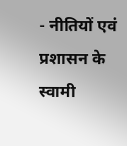- नीतियों एवं प्रशासन के स्वामी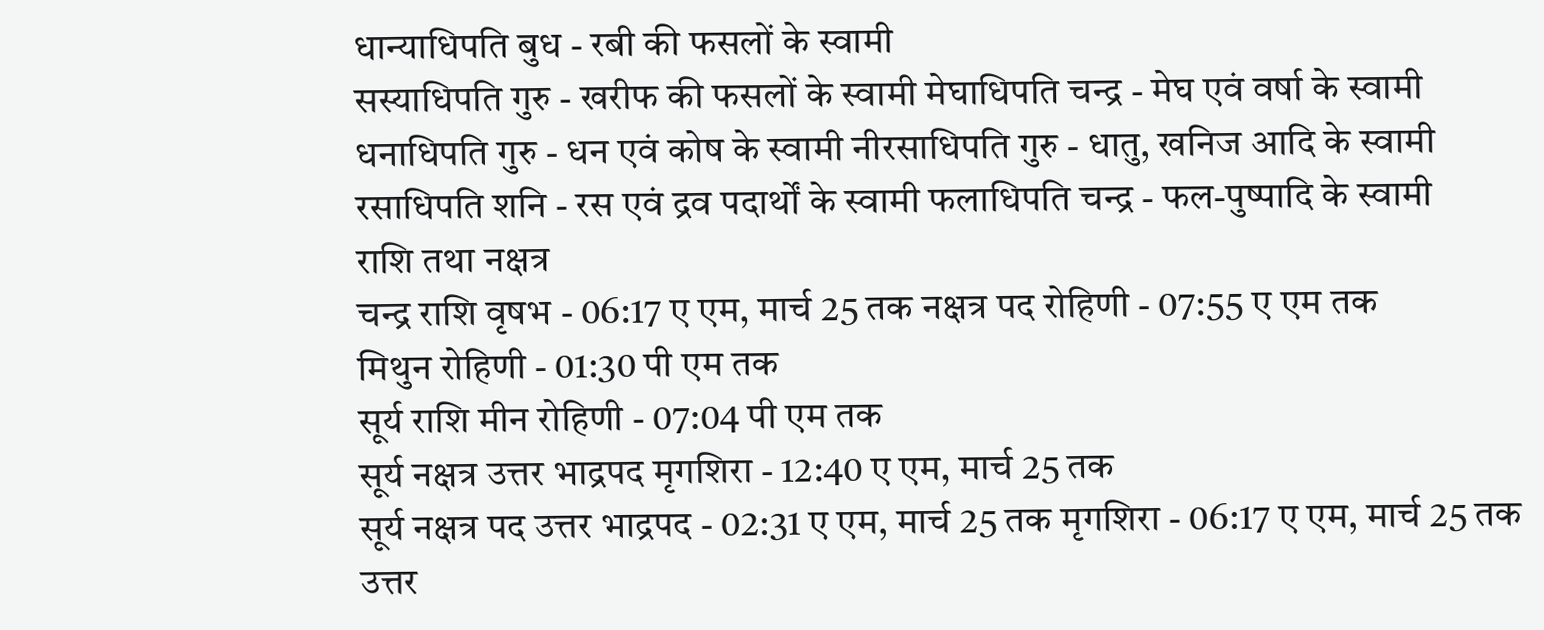धान्याधिपति बुध - रबी की फसलों के स्वामी
सस्याधिपति गुरु - खरीफ की फसलों के स्वामी मेघाधिपति चन्द्र - मेघ एवं वर्षा के स्वामी
धनाधिपति गुरु - धन एवं कोष के स्वामी नीरसाधिपति गुरु - धातु, खनिज आदि के स्वामी
रसाधिपति शनि - रस एवं द्रव पदार्थों के स्वामी फलाधिपति चन्द्र - फल-पुष्पादि के स्वामी
राशि तथा नक्षत्र
चन्द्र राशि वृषभ - 06:17 ए एम, मार्च 25 तक नक्षत्र पद रोहिणी - 07:55 ए एम तक
मिथुन रोहिणी - 01:30 पी एम तक
सूर्य राशि मीन रोहिणी - 07:04 पी एम तक
सूर्य नक्षत्र उत्तर भाद्रपद मृगशिरा - 12:40 ए एम, मार्च 25 तक
सूर्य नक्षत्र पद उत्तर भाद्रपद - 02:31 ए एम, मार्च 25 तक मृगशिरा - 06:17 ए एम, मार्च 25 तक
उत्तर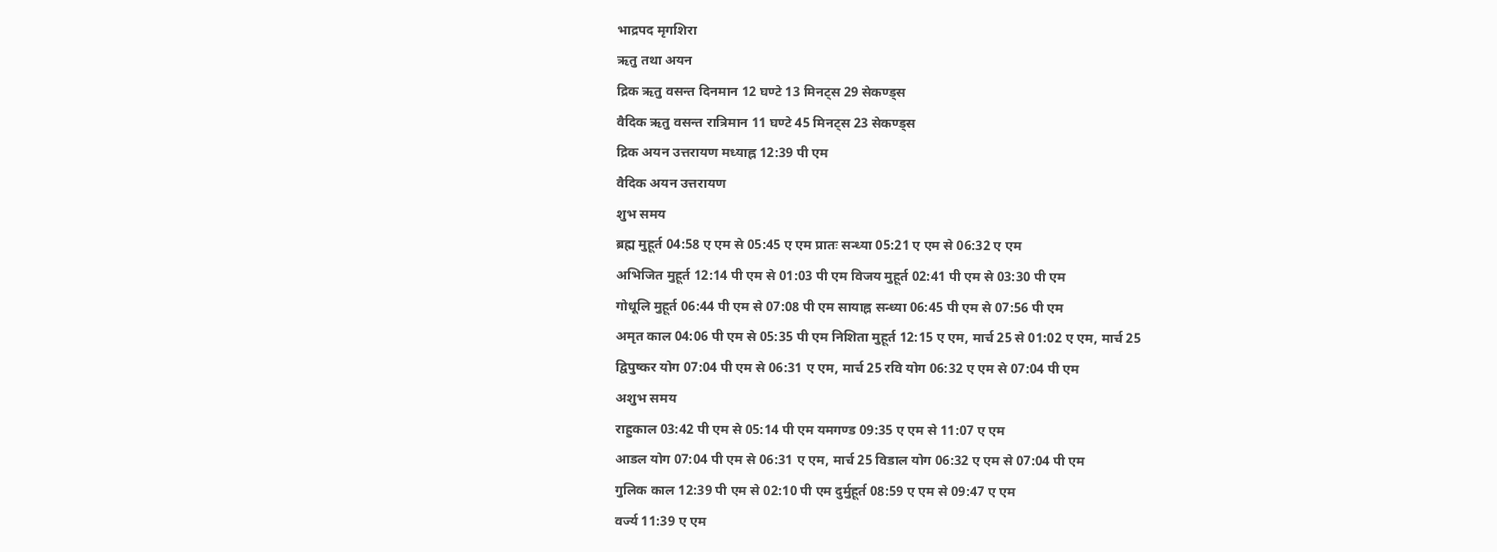भाद्रपद मृगशिरा
ऋतु तथा अयन
द्रिक ऋतु वसन्त दिनमान 12 घण्टे 13 मिनट्स 29 सेकण्ड्स
वैदिक ऋतु वसन्त रात्रिमान 11 घण्टे 45 मिनट्स 23 सेकण्ड्स
द्रिक अयन उत्तरायण मध्याह्न 12:39 पी एम
वैदिक अयन उत्तरायण
शुभ समय
ब्रह्म मुहूर्त 04:58 ए एम से 05:45 ए एम प्रातः सन्ध्या 05:21 ए एम से 06:32 ए एम
अभिजित मुहूर्त 12:14 पी एम से 01:03 पी एम विजय मुहूर्त 02:41 पी एम से 03:30 पी एम
गोधूलि मुहूर्त 06:44 पी एम से 07:08 पी एम सायाह्न सन्ध्या 06:45 पी एम से 07:56 पी एम
अमृत काल 04:06 पी एम से 05:35 पी एम निशिता मुहूर्त 12:15 ए एम, मार्च 25 से 01:02 ए एम, मार्च 25
द्विपुष्कर योग 07:04 पी एम से 06:31 ए एम, मार्च 25 रवि योग 06:32 ए एम से 07:04 पी एम
अशुभ समय
राहुकाल 03:42 पी एम से 05:14 पी एम यमगण्ड 09:35 ए एम से 11:07 ए एम
आडल योग 07:04 पी एम से 06:31 ए एम, मार्च 25 विडाल योग 06:32 ए एम से 07:04 पी एम
गुलिक काल 12:39 पी एम से 02:10 पी एम दुर्मुहूर्त 08:59 ए एम से 09:47 ए एम
वर्ज्य 11:39 ए एम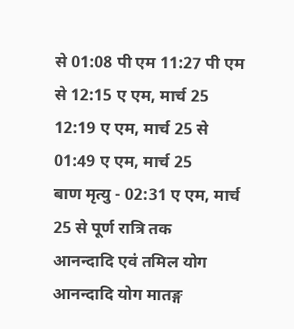से 01:08 पी एम 11:27 पी एम से 12:15 ए एम, मार्च 25
12:19 ए एम, मार्च 25 से 01:49 ए एम, मार्च 25
बाण मृत्यु - 02:31 ए एम, मार्च 25 से पूर्ण रात्रि तक
आनन्दादि एवं तमिल योग
आनन्दादि योग मातङ्ग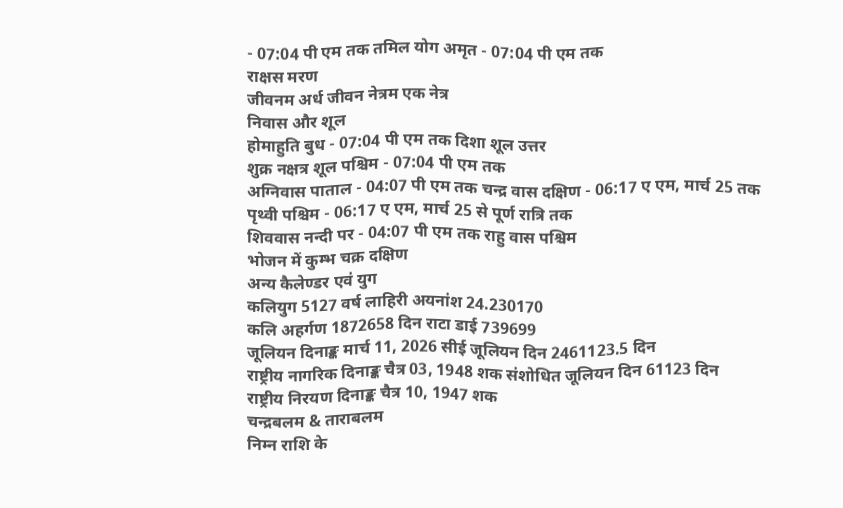- 07:04 पी एम तक तमिल योग अमृत - 07:04 पी एम तक
राक्षस मरण
जीवनम अर्ध जीवन नेत्रम एक नेत्र
निवास और शूल
होमाहुति बुध - 07:04 पी एम तक दिशा शूल उत्तर
शुक्र नक्षत्र शूल पश्चिम - 07:04 पी एम तक
अग्निवास पाताल - 04:07 पी एम तक चन्द्र वास दक्षिण - 06:17 ए एम, मार्च 25 तक
पृथ्वी पश्चिम - 06:17 ए एम, मार्च 25 से पूर्ण रात्रि तक
शिववास नन्दी पर - 04:07 पी एम तक राहु वास पश्चिम
भोजन में कुम्भ चक्र दक्षिण
अन्य कैलेण्डर एवं युग
कलियुग 5127 वर्ष लाहिरी अयनांश 24.230170
कलि अहर्गण 1872658 दिन राटा डाई 739699
जूलियन दिनाङ्क मार्च 11, 2026 सीई जूलियन दिन 2461123.5 दिन
राष्ट्रीय नागरिक दिनाङ्क चैत्र 03, 1948 शक संशोधित जूलियन दिन 61123 दिन
राष्ट्रीय निरयण दिनाङ्क चैत्र 10, 1947 शक
चन्द्रबलम & ताराबलम
निम्न राशि के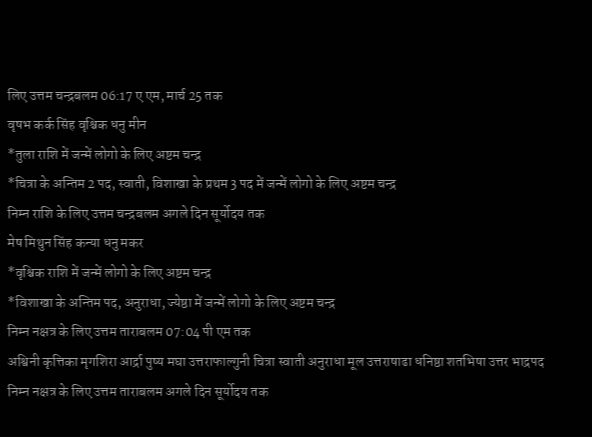लिए उत्तम चन्द्रबलम 06:17 ए एम, मार्च 25 तक
वृषभ कर्क सिंह वृश्चिक धनु मीन
*तुला राशि में जन्में लोगो के लिए अष्टम चन्द्र
*चित्रा के अन्तिम 2 पद, स्वाती, विशाखा के प्रथम 3 पद में जन्में लोगो के लिए अष्टम चन्द्र
निम्न राशि के लिए उत्तम चन्द्रबलम अगले दिन सूर्योदय तक
मेष मिथुन सिंह कन्या धनु मकर
*वृश्चिक राशि में जन्में लोगो के लिए अष्टम चन्द्र
*विशाखा के अन्तिम पद, अनुराधा, ज्येष्ठा में जन्में लोगो के लिए अष्टम चन्द्र
निम्न नक्षत्र के लिए उत्तम ताराबलम 07:04 पी एम तक
अश्विनी कृत्तिका मृगशिरा आर्द्रा पुष्य मघा उत्तराफाल्गुनी चित्रा स्वाती अनुराधा मूल उत्तराषाढा धनिष्ठा शतभिषा उत्तर भाद्रपद
निम्न नक्षत्र के लिए उत्तम ताराबलम अगले दिन सूर्योदय तक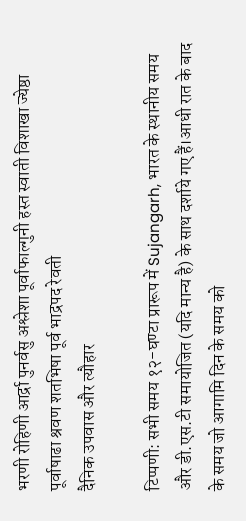भरणी रोहिणी आर्द्रा पुनर्वसु अश्लेशा पूर्वाफाल्गुनी हस्त स्वाती विशाखा ज्येष्ठा पूर्वाषाढा श्रवण शतभिषा पूर्व भाद्रपद रेवती
दैनिक उपवास और त्यौहार

टिप्पणी: सभी समय १२-घण्टा प्रारूप में Sujangarh, भारत के स्थानीय समय और डी.एस.टी समायोजित (यदि मान्य है) के साथ दर्शाये गए हैं।आधी रात के बाद के समय जो आगामि दिन के समय को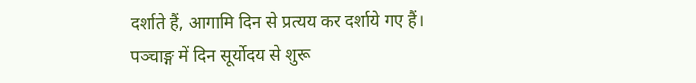दर्शाते हैं, आगामि दिन से प्रत्यय कर दर्शाये गए हैं। पञ्चाङ्ग में दिन सूर्योदय से शुरू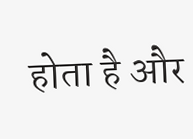होता है और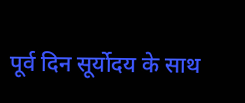पूर्व दिन सूर्योदय के साथ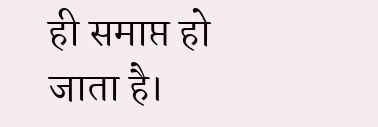ही समाप्त हो जाता है।